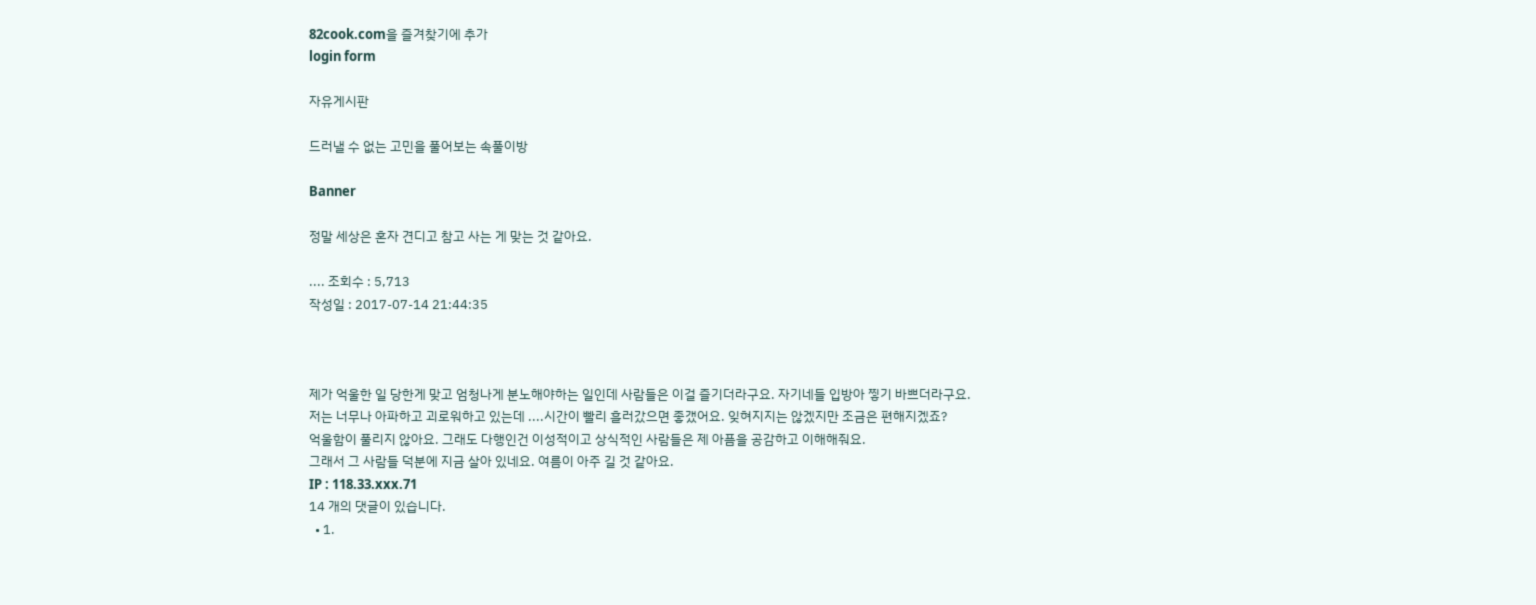82cook.com을 즐겨찾기에 추가
login form

자유게시판

드러낼 수 없는 고민을 풀어보는 속풀이방

Banner

정말 세상은 혼자 견디고 참고 사는 게 맞는 것 같아요.

.... 조회수 : 5,713
작성일 : 2017-07-14 21:44:35



제가 억울한 일 당한게 맞고 엄청나게 분노해야하는 일인데 사람들은 이걸 즐기더라구요. 자기네들 입방아 찧기 바쁘더라구요.
저는 너무나 아파하고 괴로워하고 있는데 ....시간이 빨리 흘러갔으면 좋갰어요. 잊혀지지는 않겠지만 조금은 편해지겠죠?
억울함이 풀리지 않아요. 그래도 다행인건 이성적이고 상식적인 사람들은 제 아픔을 공감하고 이해해줘요.
그래서 그 사람들 덕분에 지금 살아 있네요. 여름이 아주 길 것 같아요.
IP : 118.33.xxx.71
14 개의 댓글이 있습니다.
  • 1.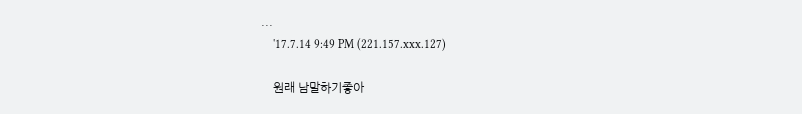...
    '17.7.14 9:49 PM (221.157.xxx.127)

    원래 남말하기좋아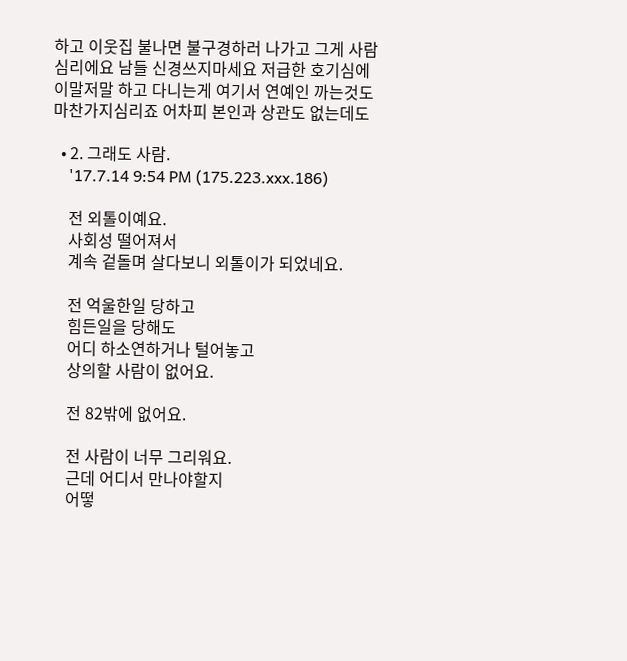하고 이웃집 불나면 불구경하러 나가고 그게 사람심리에요 남들 신경쓰지마세요 저급한 호기심에 이말저말 하고 다니는게 여기서 연예인 까는것도 마찬가지심리죠 어차피 본인과 상관도 없는데도

  • 2. 그래도 사람.
    '17.7.14 9:54 PM (175.223.xxx.186)

    전 외톨이예요.
    사회성 떨어져서
    계속 겉돌며 살다보니 외톨이가 되었네요.

    전 억울한일 당하고
    힘든일을 당해도
    어디 하소연하거나 털어놓고
    상의할 사람이 없어요.

    전 82밖에 없어요.

    전 사람이 너무 그리워요.
    근데 어디서 만나야할지
    어떻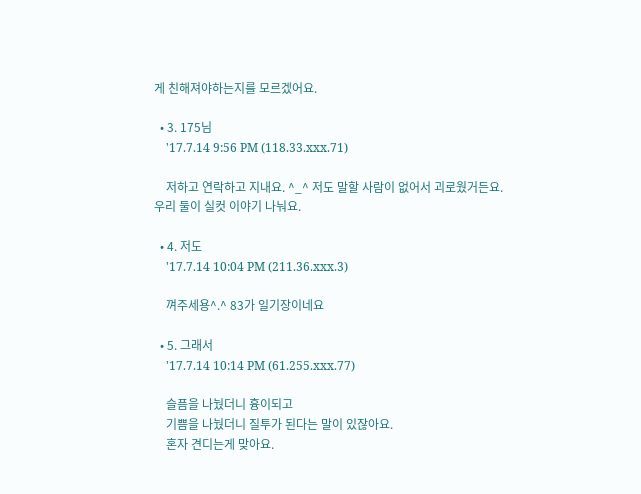게 친해져야하는지를 모르겠어요.

  • 3. 175님
    '17.7.14 9:56 PM (118.33.xxx.71)

    저하고 연락하고 지내요. ^_^ 저도 말할 사람이 없어서 괴로웠거든요. 우리 둘이 실컷 이야기 나눠요.

  • 4. 저도
    '17.7.14 10:04 PM (211.36.xxx.3)

    껴주세용^.^ 83가 일기장이네요

  • 5. 그래서
    '17.7.14 10:14 PM (61.255.xxx.77)

    슬픔을 나눴더니 흉이되고
    기쁨을 나눴더니 질투가 된다는 말이 있잖아요.
    혼자 견디는게 맞아요.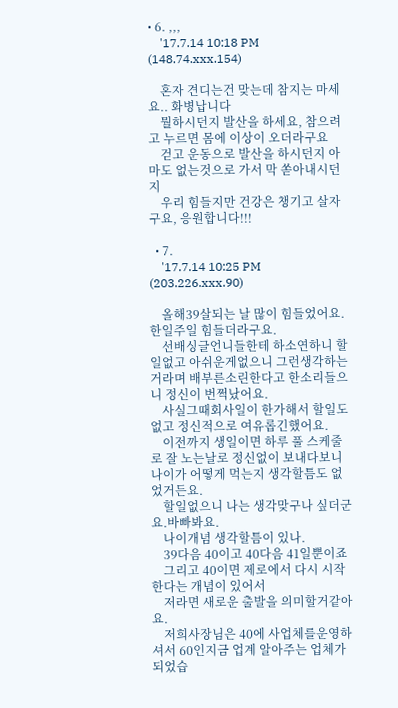• 6. ,,,
    '17.7.14 10:18 PM (148.74.xxx.154)

    혼자 견디는건 맞는데 참지는 마세요.. 화병납니다
    뭘하시던지 발산을 하세요, 참으려고 누르면 몸에 이상이 오더라구요
    걷고 운동으로 발산을 하시던지 아마도 없는것으로 가서 막 쏟아내시던지
    우리 힘들지만 건강은 챙기고 살자구요, 응원합니다!!!

  • 7.
    '17.7.14 10:25 PM (203.226.xxx.90)

    올해39살되는 날 많이 힘들었어요.한일주일 힘들더라구요.
    선배싱글언니들한테 하소연하니 할일없고 아쉬운게없으니 그런생각하는거라며 배부른소린한다고 한소리들으니 정신이 번쩍났어요.
    사실그때회사일이 한가해서 할일도 없고 정신적으로 여유롭긴했어요.
    이전까지 생일이면 하루 풀 스케줄로 잘 노는날로 정신없이 보내다보니 나이가 어떻게 먹는지 생각할틈도 없었거든요.
    할일없으니 나는 생각맞구나 싶더군요.바빠봐요.
    나이개념 생각할틈이 있나.
    39다음 40이고 40다음 41일뿐이죠
    그리고 40이면 제로에서 다시 시작한다는 개념이 있어서
    저라면 새로운 출발을 의미할거같아요.
    저희사장님은 40에 사업체를운영하셔서 60인지금 업계 알아주는 업체가 되었습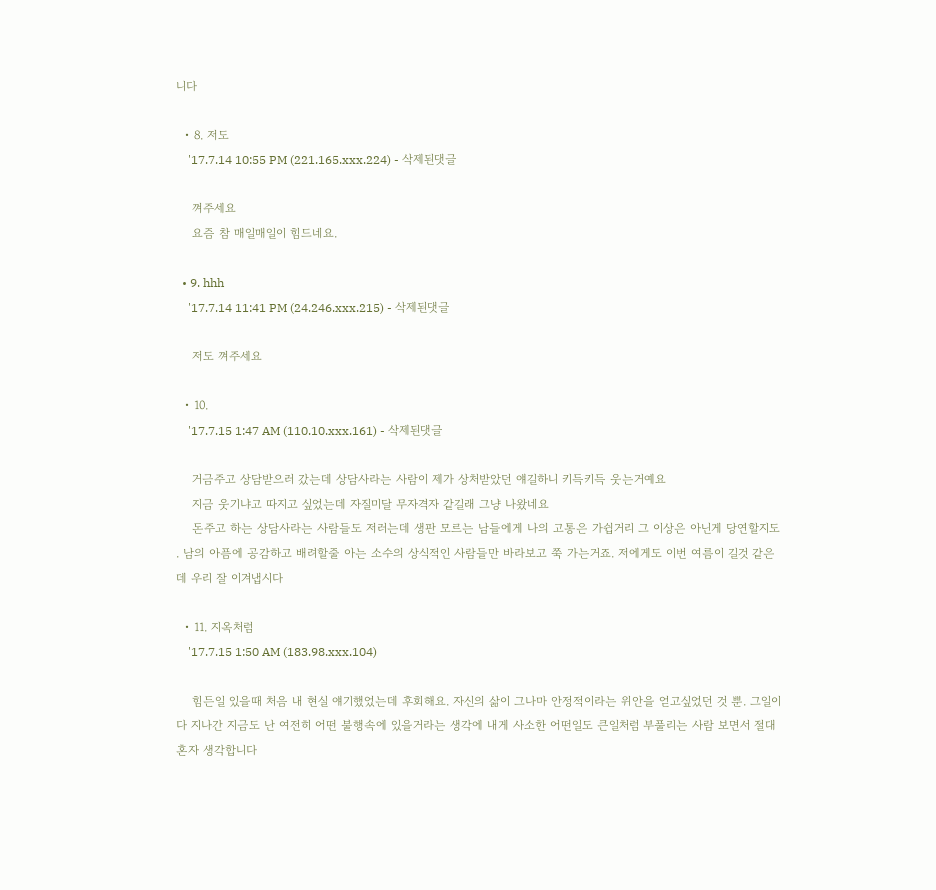니다

  • 8. 저도
    '17.7.14 10:55 PM (221.165.xxx.224) - 삭제된댓글

    껴주세요
    요즘 참 매일매일이 힘드네요.

  • 9. hhh
    '17.7.14 11:41 PM (24.246.xxx.215) - 삭제된댓글

    저도 껴주세요

  • 10.
    '17.7.15 1:47 AM (110.10.xxx.161) - 삭제된댓글

    거금주고 상담받으러 갔는데 상담사라는 사람이 제가 상처받았던 얘길하니 키득키득 웃는거예요
    지금 웃기냐고 따지고 싶었는데 자질미달 무자격자 같길래 그냥 나왔네요
    돈주고 하는 상담사라는 사람들도 저러는데 생판 모르는 남들에게 나의 고통은 가쉽거리 그 이상은 아닌게 당연할지도 . 남의 아픔에 공감하고 배려할줄 아는 소수의 상식적인 사람들만 바라보고 쭉 가는거죠. 저에게도 이번 여름이 길것 같은데 우리 잘 이겨냅시다

  • 11. 지옥처럼
    '17.7.15 1:50 AM (183.98.xxx.104)

    힘든일 있을때 처음 내 현실 얘기했었는데 후회해요. 자신의 삶이 그나마 안정적이라는 위안을 얻고싶었던 것 뿐. 그일이 다 지나간 지금도 난 여전히 어떤 불행속에 있을거라는 생각에 내게 사소한 어떤일도 큰일처럼 부풀리는 사람 보면서 절대 혼자 생각합니다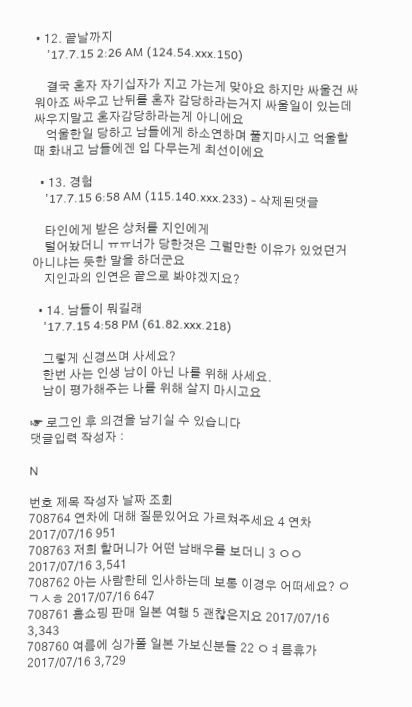• 12. 끝날까지
    '17.7.15 2:26 AM (124.54.xxx.150)

    결국 혼자 자기십자가 지고 가는게 맞아요 하지만 싸울건 싸워아죠 싸우고 난뒤를 혼자 감당하라는거지 싸울일이 있는데 싸우지말고 혼자감당하라는게 아니에요
    억울한일 당하고 남들에게 하소연하며 풀지마시고 억울할때 화내고 남들에겐 입 다무는게 최선이에요

  • 13. 경험
    '17.7.15 6:58 AM (115.140.xxx.233) - 삭제된댓글

    타인에게 받은 상처를 지인에게
    털어놨더니 ㅠㅠ너가 당한것은 그럴만한 이유가 있었던거 아니냐는 듯한 말을 하더군요
    지인과의 인연은 끝으로 봐야겠지요?

  • 14. 남들이 뭐길래
    '17.7.15 4:58 PM (61.82.xxx.218)

    그렇게 신경쓰며 사세요?
    한번 사는 인생 남이 아닌 나를 위해 사세요.
    남이 평가해주는 나를 위해 살지 마시고요

☞ 로그인 후 의견을 남기실 수 있습니다
댓글입력 작성자 :

N

번호 제목 작성자 날짜 조회
708764 연차에 대해 질문있어요 가르쳐주세요 4 연차 2017/07/16 951
708763 저희 할머니가 어떤 남배우를 보더니 3 ㅇㅇ 2017/07/16 3,541
708762 아는 사람한테 인사하는데 보통 이경우 어떠세요? ㅇㄱㅅㅎ 2017/07/16 647
708761 홈쇼핑 판매 일본 여행 5 괜찮은지요 2017/07/16 3,343
708760 여름에 싱가폴 일본 가보신분들 22 ㅇㅕ름휴가 2017/07/16 3,729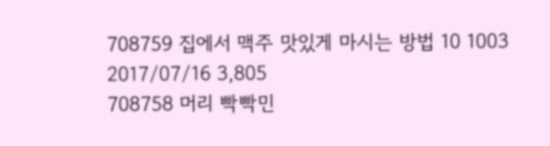708759 집에서 맥주 맛있게 마시는 방법 10 1003 2017/07/16 3,805
708758 머리 빡빡민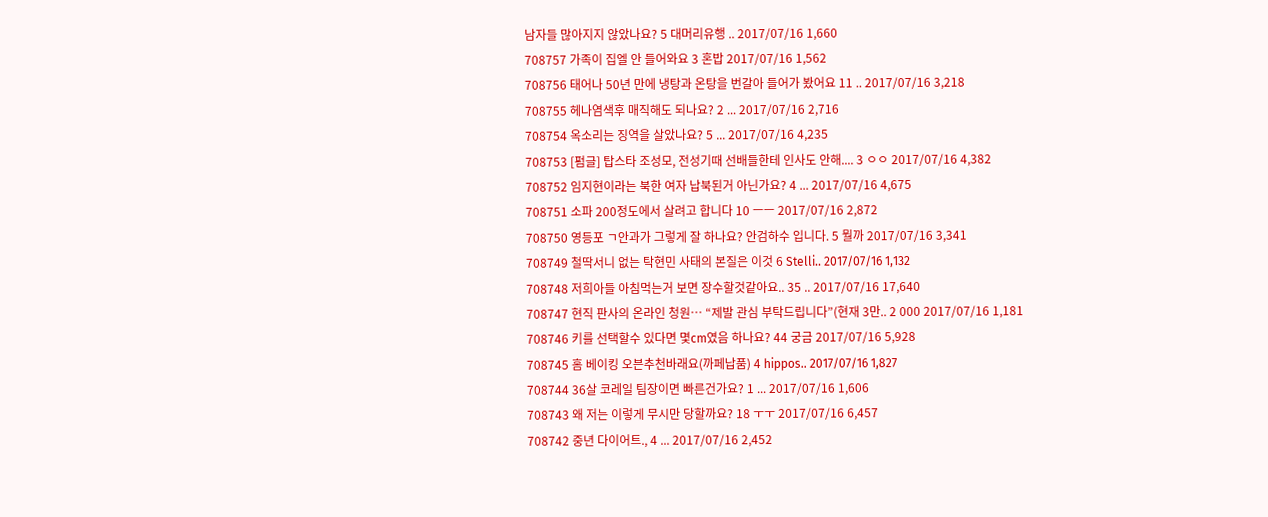남자들 많아지지 않았나요? 5 대머리유행 .. 2017/07/16 1,660
708757 가족이 집엘 안 들어와요 3 혼밥 2017/07/16 1,562
708756 태어나 50년 만에 냉탕과 온탕을 번갈아 들어가 봤어요 11 .. 2017/07/16 3,218
708755 헤나염색후 매직해도 되나요? 2 ... 2017/07/16 2,716
708754 옥소리는 징역을 살았나요? 5 ... 2017/07/16 4,235
708753 [펌글] 탑스타 조성모, 전성기때 선배들한테 인사도 안해.... 3 ㅇㅇ 2017/07/16 4,382
708752 임지현이라는 북한 여자 납북된거 아닌가요? 4 ... 2017/07/16 4,675
708751 소파 200정도에서 살려고 합니다 10 ㅡㅡ 2017/07/16 2,872
708750 영등포 ㄱ안과가 그렇게 잘 하나요? 안검하수 입니다. 5 뭘까 2017/07/16 3,341
708749 철딱서니 없는 탁현민 사태의 본질은 이것 6 Stelli.. 2017/07/16 1,132
708748 저희아들 아침먹는거 보면 장수할것같아요.. 35 .. 2017/07/16 17,640
708747 현직 판사의 온라인 청원… “제발 관심 부탁드립니다”(현재 3만.. 2 000 2017/07/16 1,181
708746 키를 선택할수 있다면 몇cm였음 하나요? 44 궁금 2017/07/16 5,928
708745 홈 베이킹 오븐추천바래요(까페납품) 4 hippos.. 2017/07/16 1,827
708744 36살 코레일 팀장이면 빠른건가요? 1 ... 2017/07/16 1,606
708743 왜 저는 이렇게 무시만 당할까요? 18 ㅜㅜ 2017/07/16 6,457
708742 중년 다이어트., 4 ... 2017/07/16 2,452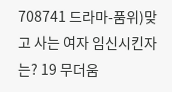708741 드라마-품위)맞고 사는 여자 임신시킨자는? 19 무더움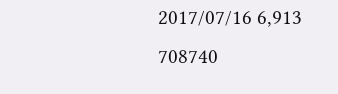2017/07/16 6,913
708740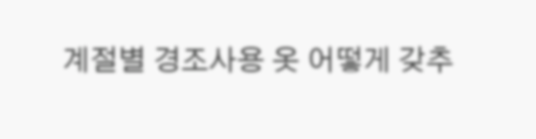계절별 경조사용 옷 어떻게 갖추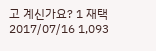고 계신가요? 1 재택 2017/07/16 1,093